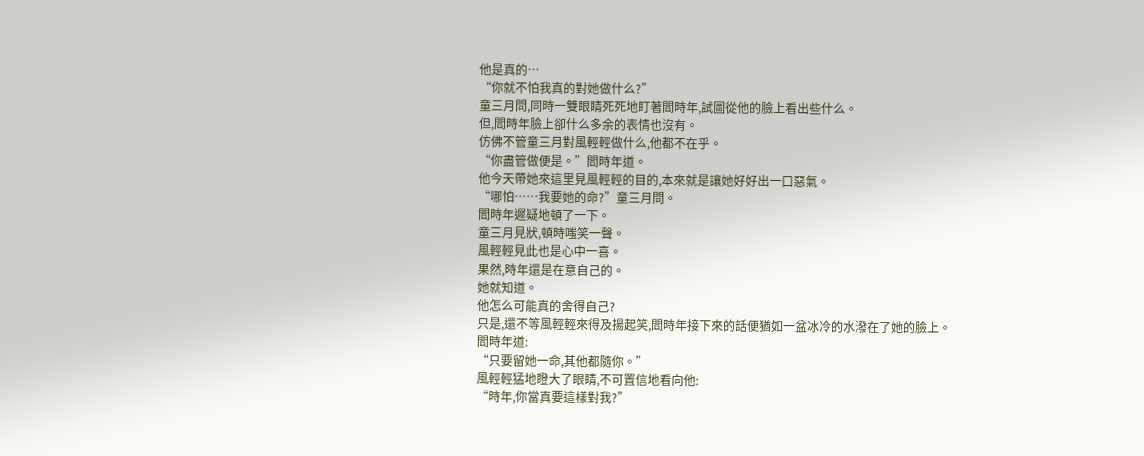他是真的…
“你就不怕我真的對她做什么?”
童三月問,同時一雙眼睛死死地盯著閻時年,試圖從他的臉上看出些什么。
但,閻時年臉上卻什么多余的表情也沒有。
仿佛不管童三月對風輕輕做什么,他都不在乎。
“你盡管做便是。”閻時年道。
他今天帶她來這里見風輕輕的目的,本來就是讓她好好出一口惡氣。
“哪怕……我要她的命?”童三月問。
閻時年遲疑地頓了一下。
童三月見狀,頓時嗤笑一聲。
風輕輕見此也是心中一喜。
果然,時年還是在意自己的。
她就知道。
他怎么可能真的舍得自己?
只是,還不等風輕輕來得及揚起笑,閻時年接下來的話便猶如一盆冰冷的水潑在了她的臉上。
閻時年道:
“只要留她一命,其他都隨你。”
風輕輕猛地瞪大了眼睛,不可置信地看向他:
“時年,你當真要這樣對我?”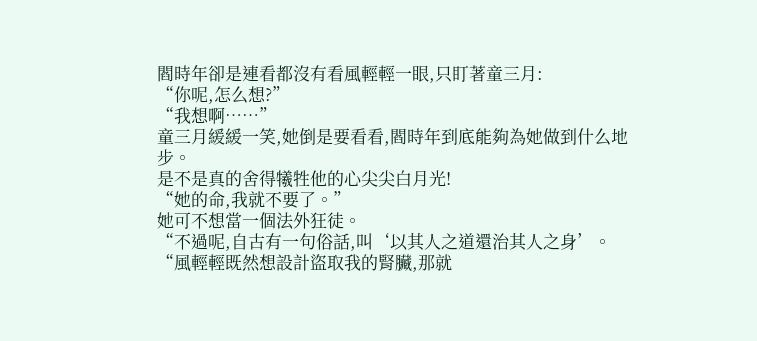閻時年卻是連看都沒有看風輕輕一眼,只盯著童三月:
“你呢,怎么想?”
“我想啊……”
童三月緩緩一笑,她倒是要看看,閻時年到底能夠為她做到什么地步。
是不是真的舍得犧牲他的心尖尖白月光!
“她的命,我就不要了。”
她可不想當一個法外狂徒。
“不過呢,自古有一句俗話,叫‘以其人之道還治其人之身’。
“風輕輕既然想設計盜取我的腎臟,那就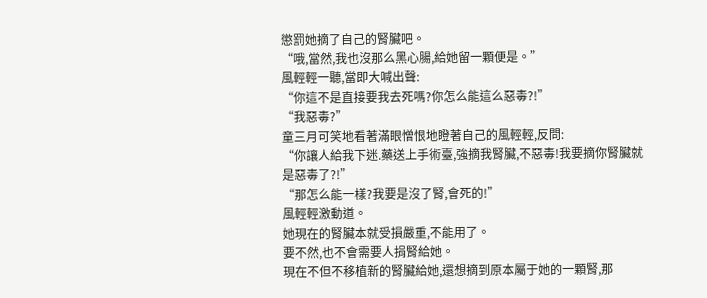懲罰她摘了自己的腎臟吧。
“哦,當然,我也沒那么黑心腸,給她留一顆便是。”
風輕輕一聽,當即大喊出聲:
“你這不是直接要我去死嗎?你怎么能這么惡毒?!”
“我惡毒?”
童三月可笑地看著滿眼憎恨地瞪著自己的風輕輕,反問:
“你讓人給我下迷.藥送上手術臺,強摘我腎臟,不惡毒!我要摘你腎臟就是惡毒了?!”
“那怎么能一樣?我要是沒了腎,會死的!”
風輕輕激動道。
她現在的腎臟本就受損嚴重,不能用了。
要不然,也不會需要人捐腎給她。
現在不但不移植新的腎臟給她,還想摘到原本屬于她的一顆腎,那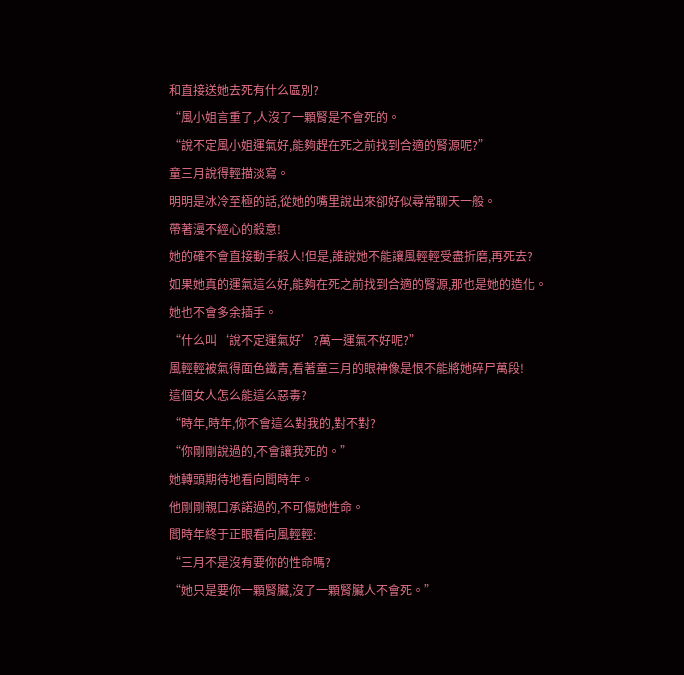和直接送她去死有什么區別?
“風小姐言重了,人沒了一顆腎是不會死的。
“說不定風小姐運氣好,能夠趕在死之前找到合適的腎源呢?”
童三月說得輕描淡寫。
明明是冰冷至極的話,從她的嘴里說出來卻好似尋常聊天一般。
帶著漫不經心的殺意!
她的確不會直接動手殺人!但是,誰說她不能讓風輕輕受盡折磨,再死去?
如果她真的運氣這么好,能夠在死之前找到合適的腎源,那也是她的造化。
她也不會多余插手。
“什么叫‘說不定運氣好’?萬一運氣不好呢?”
風輕輕被氣得面色鐵青,看著童三月的眼神像是恨不能將她碎尸萬段!
這個女人怎么能這么惡毒?
“時年,時年,你不會這么對我的,對不對?
“你剛剛說過的,不會讓我死的。”
她轉頭期待地看向閻時年。
他剛剛親口承諾過的,不可傷她性命。
閻時年終于正眼看向風輕輕:
“三月不是沒有要你的性命嗎?
“她只是要你一顆腎臟,沒了一顆腎臟人不會死。”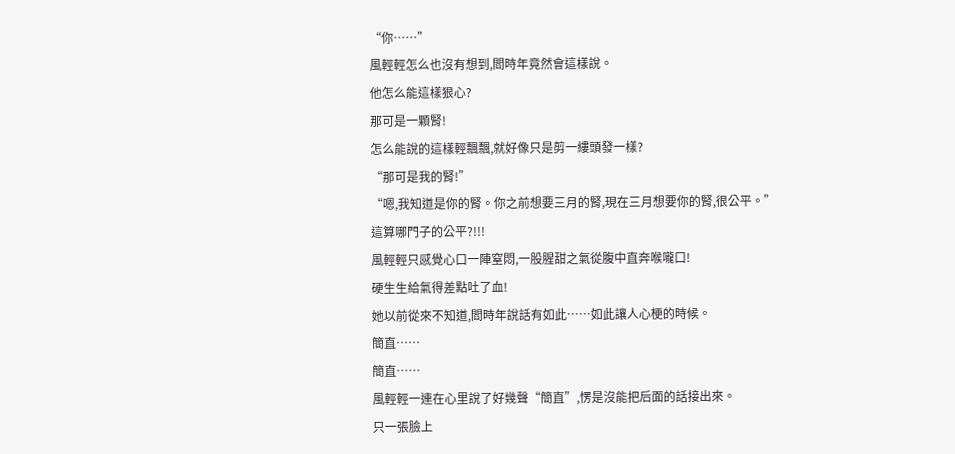“你……”
風輕輕怎么也沒有想到,閻時年竟然會這樣說。
他怎么能這樣狠心?
那可是一顆腎!
怎么能說的這樣輕飄飄,就好像只是剪一縷頭發一樣?
“那可是我的腎!”
“嗯,我知道是你的腎。你之前想要三月的腎,現在三月想要你的腎,很公平。”
這算哪門子的公平?!!!
風輕輕只感覺心口一陣窒悶,一股腥甜之氣從腹中直奔喉嚨口!
硬生生給氣得差點吐了血!
她以前從來不知道,閻時年說話有如此……如此讓人心梗的時候。
簡直……
簡直……
風輕輕一連在心里說了好幾聲“簡直”,愣是沒能把后面的話接出來。
只一張臉上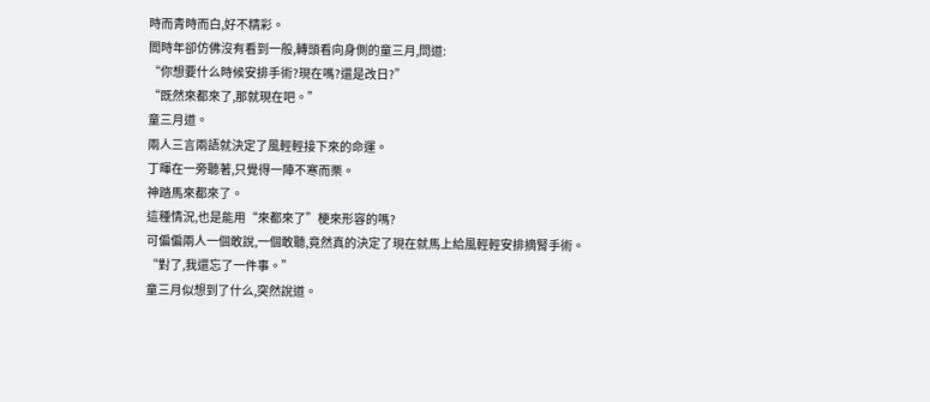時而青時而白,好不精彩。
閻時年卻仿佛沒有看到一般,轉頭看向身側的童三月,問道:
“你想要什么時候安排手術?現在嗎?還是改日?”
“既然來都來了,那就現在吧。”
童三月道。
兩人三言兩語就決定了風輕輕接下來的命運。
丁暉在一旁聽著,只覺得一陣不寒而栗。
神踏馬來都來了。
這種情況,也是能用“來都來了”梗來形容的嗎?
可偏偏兩人一個敢說,一個敢聽,竟然真的決定了現在就馬上給風輕輕安排摘腎手術。
“對了,我還忘了一件事。”
童三月似想到了什么,突然說道。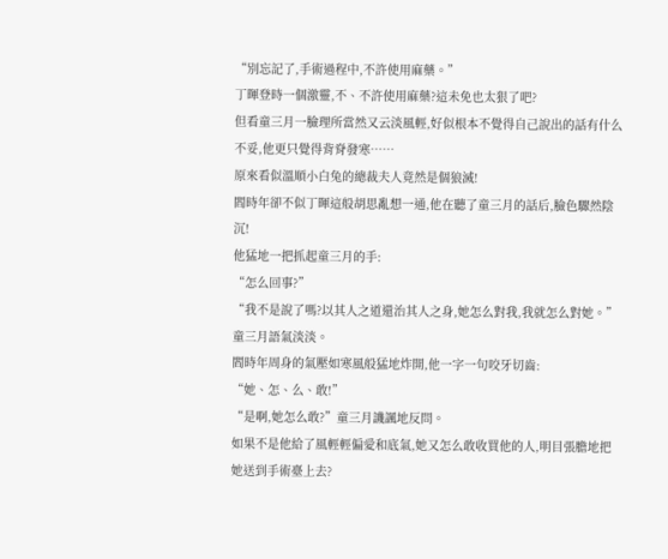“別忘記了,手術過程中,不許使用麻藥。”
丁暉登時一個激靈,不、不許使用麻藥?這未免也太狠了吧?
但看童三月一臉理所當然又云淡風輕,好似根本不覺得自己說出的話有什么不妥,他更只覺得背脊發寒……
原來看似溫順小白兔的總裁夫人竟然是個狼滅!
閻時年卻不似丁暉這般胡思亂想一通,他在聽了童三月的話后,臉色驟然陰沉!
他猛地一把抓起童三月的手:
“怎么回事?”
“我不是說了嗎?以其人之道還治其人之身,她怎么對我,我就怎么對她。”
童三月語氣淡淡。
閻時年周身的氣壓如寒風般猛地炸開,他一字一句咬牙切齒:
“她、怎、么、敢!”
“是啊,她怎么敢?”童三月譏諷地反問。
如果不是他給了風輕輕偏愛和底氣,她又怎么敢收買他的人,明目張膽地把她送到手術臺上去?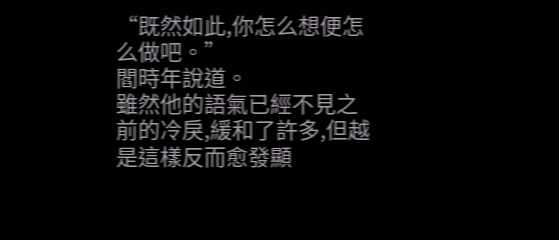“既然如此,你怎么想便怎么做吧。”
閻時年說道。
雖然他的語氣已經不見之前的冷戾,緩和了許多,但越是這樣反而愈發顯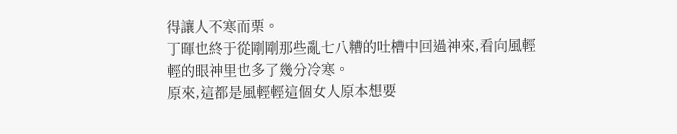得讓人不寒而栗。
丁暉也終于從剛剛那些亂七八糟的吐槽中回過神來,看向風輕輕的眼神里也多了幾分冷寒。
原來,這都是風輕輕這個女人原本想要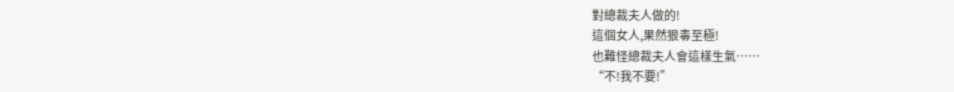對總裁夫人做的!
這個女人,果然狠毒至極!
也難怪總裁夫人會這樣生氣……
“不!我不要!”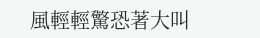風輕輕驚恐著大叫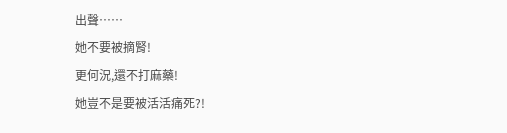出聲……
她不要被摘腎!
更何況,還不打麻藥!
她豈不是要被活活痛死?!